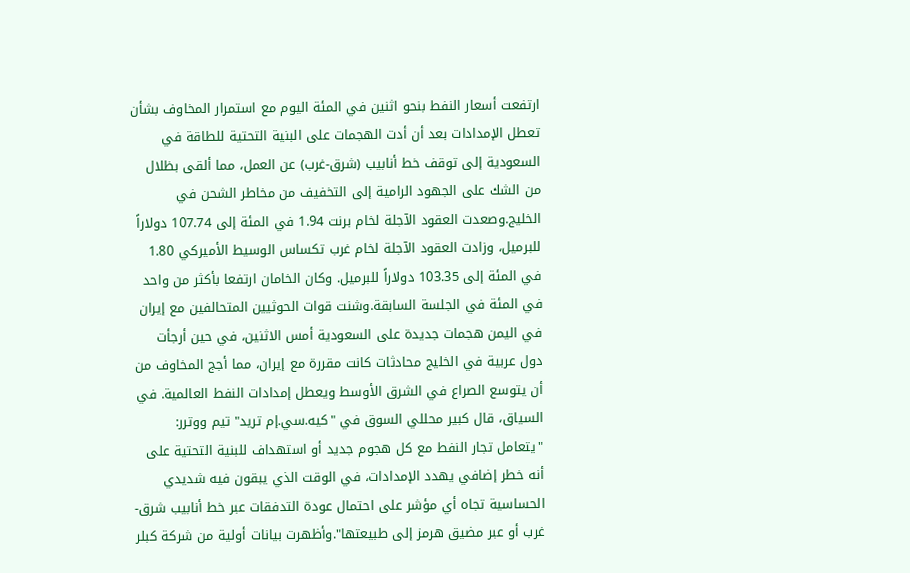ارتفعت أسعار النفط بنحو اثنين في المئة اليوم مع استمرار المخاوف بشأن تعطل الإمدادات بعد أن أدت الهجمات على البنية التحتية للطاقة في السعودية إلى توقف خط أنابيب (شرق-غرب) عن العمل، مما ألقى بظلال من الشك على الجهود الرامية إلى التخفيف من مخاطر الشحن في الخليج.وصعدت العقود الآجلة لخام برنت 1.94 في المئة إلى 107.74 دولاراً للبرميل، وزادت العقود الآجلة لخام غرب تكساس الوسيط الأميركي 1.80 في المئة إلى 103.35 دولاراً للبرميل. وكان الخامان ارتفعا بأكثر من واحد في المئة في الجلسة السابقة.وشنت قوات الحوثيين المتحالفين مع إيران في اليمن هجمات جديدة على السعودية أمس الاثنين، في حين أرجأت دول عربية في الخليج محادثات كانت مقررة مع إيران، مما أجج المخاوف من أن يتوسع الصراع في الشرق الأوسط ويعطل إمدادات النفط العالمية. في السياق، قال كبير محللي السوق في "كيه.سي.إم تريد" تيم ووترر: "يتعامل تجار النفط مع كل هجوم جديد أو استهداف للبنية التحتية على أنه خطر إضافي يهدد الإمدادات، في الوقت الذي يبقون فيه شديدي الحساسية تجاه أي مؤشر على احتمال عودة التدفقات عبر خط أنابيب شرق- غرب أو عبر مضيق هرمز إلى طبيعتها".وأظهرت بيانات أولية من شركة كبلر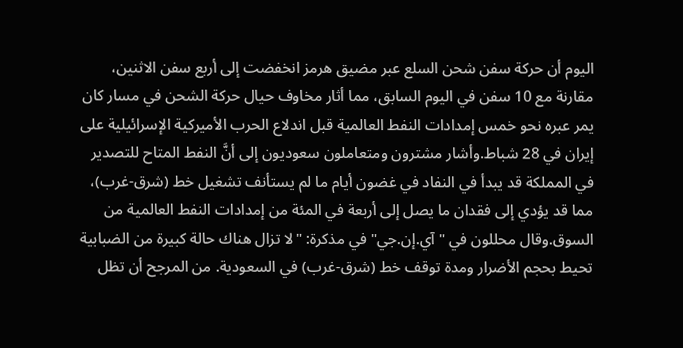اليوم أن حركة سفن شحن السلع عبر مضيق هرمز انخفضت إلى أربع سفن الاثنين، مقارنة مع 10 سفن في اليوم السابق، مما أثار مخاوف حيال حركة الشحن في مسار كان يمر عبره نحو خمس إمدادات النفط العالمية قبل اندلاع الحرب الأميركية الإسرائيلية على إيران في 28 شباط.وأشار مشترون ومتعاملون سعوديون إلى أنَّ النفط المتاح للتصدير في المملكة قد يبدأ في النفاد في غضون أيام ما لم يستأنف تشغيل خط (شرق-غرب)، مما قد يؤدي إلى فقدان ما يصل إلى أربعة في المئة من إمدادات النفط العالمية من السوق.وقال محللون في "آي.إن.جي" في مذكرة: "لا تزال هناك حالة كبيرة من الضبابية تحيط بحجم الأضرار ومدة توقف خط (شرق-غرب) في السعودية. من المرجح أن تظل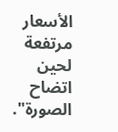الأسعار مرتفعة لحين اتضاح الصورة".